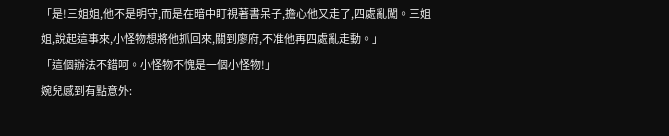「是!三姐姐,他不是明守,而是在暗中盯視著書呆子,擔心他又走了,四處亂闖。三姐姐,說起這事來,小怪物想將他抓回來,關到廖府,不准他再四處亂走動。」
「這個辦法不錯呵。小怪物不愧是一個小怪物!」
婉兒感到有點意外: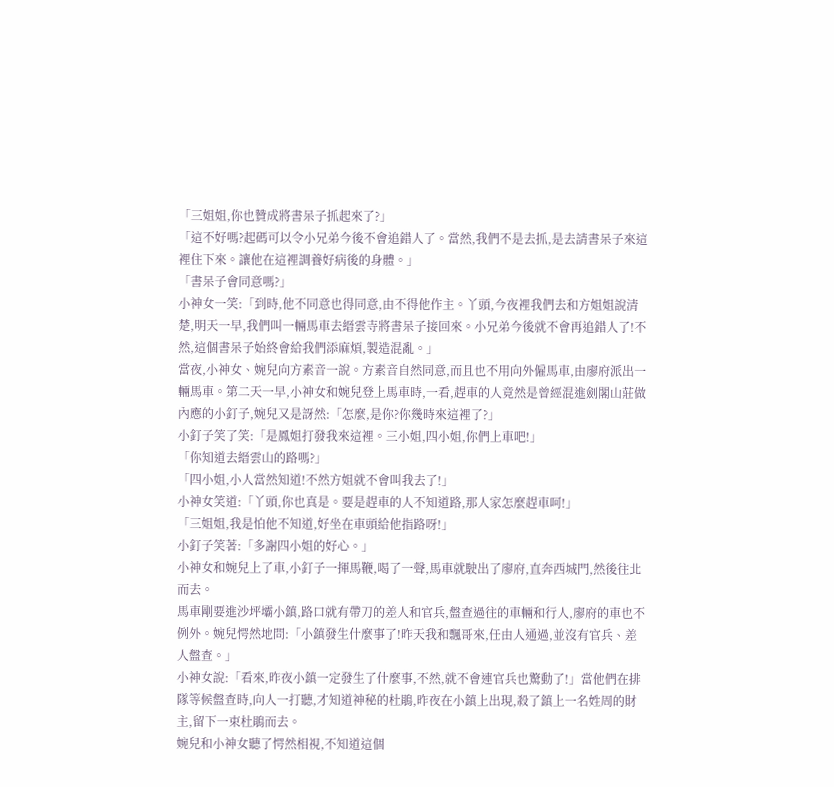「三姐姐,你也贊成將書呆子抓起來了?」
「這不好嗎?起碼可以令小兄弟今後不會追錯人了。當然,我們不是去抓,是去請書呆子來這裡住下來。讓他在這裡調養好病後的身體。」
「書呆子會同意嗎?」
小神女一笑:「到時,他不同意也得同意,由不得他作主。丫頭,今夜裡我們去和方姐姐說清楚,明天一早,我們叫一輛馬車去縉雲寺將書呆子接回來。小兄弟今後就不會再追錯人了!不然,這個書呆子始終會給我們添麻煩,製造混亂。」
當夜,小神女、婉兒向方素音一說。方素音自然同意,而且也不用向外僱馬車,由廖府派出一輛馬車。第二天一早,小神女和婉兒登上馬車時,一看,趕車的人竟然是曾經混進劍閣山莊做內應的小釘子,婉兒又是訝然:「怎麼,是你?你幾時來這裡了?」
小釘子笑了笑:「是鳳姐打發我來這裡。三小姐,四小姐,你們上車吧!」
「你知道去縉雲山的路嗎?」
「四小姐,小人當然知道!不然方姐就不會叫我去了!」
小神女笑道:「丫頭,你也真是。要是趕車的人不知道路,那人家怎麼趕車呵!」
「三姐姐,我是怕他不知道,好坐在車頭給他指路呀!」
小釘子笑著:「多謝四小姐的好心。」
小神女和婉兒上了車,小釘子一揮馬鞭,喝了一聲,馬車就駛出了廖府,直奔西城門,然後往北而去。
馬車剛要進沙坪壩小鎮,路口就有帶刀的差人和官兵,盤查過往的車輛和行人,廖府的車也不例外。婉兒愕然地問:「小鎮發生什麼事了!昨天我和飄哥來,任由人通過,並沒有官兵、差人盤查。」
小神女說:「看來,昨夜小鎮一定發生了什麼事,不然,就不會連官兵也驚動了!」當他們在排隊等候盤查時,向人一打聽,才知道神秘的杜鵑,昨夜在小鎮上出現,殺了鎮上一名姓周的財主,留下一束杜鵑而去。
婉兒和小神女聽了愕然相視,不知道這個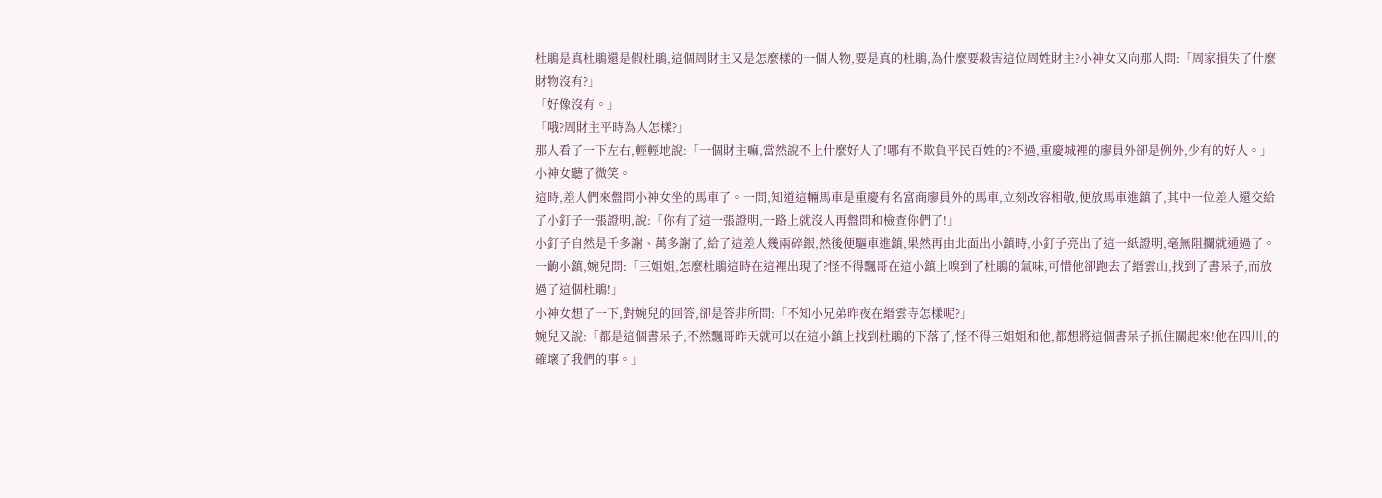杜鵑是真杜鵑還是假杜鵑,這個周財主又是怎麼樣的一個人物,要是真的杜鵑,為什麼要殺害這位周姓財主?小神女又向那人問:「周家損失了什麼財物沒有?」
「好像沒有。」
「哦?周財主平時為人怎樣?」
那人看了一下左右,輕輕地說:「一個財主嘛,當然說不上什麼好人了!哪有不欺負平民百姓的?不過,重慶城裡的廖員外卻是例外,少有的好人。」小神女聽了微笑。
這時,差人們來盤問小神女坐的馬車了。一問,知道這輛馬車是重慶有名富商廖員外的馬車,立刻改容相敬,便放馬車進鎮了,其中一位差人還交給了小釘子一張證明,說:「你有了這一張證明,一路上就沒人再盤問和檢查你們了!」
小釘子自然是千多謝、萬多謝了,給了這差人幾兩碎銀,然後便驅車進鎮,果然再由北面出小鎮時,小釘子亮出了這一紙證明,毫無阻攔就通過了。
一齣小鎮,婉兒問:「三姐姐,怎麼杜鵑這時在這裡出現了?怪不得飄哥在這小鎮上嗅到了杜鵑的氣味,可惜他卻跑去了縉雲山,找到了書呆子,而放過了這個杜鵑!」
小神女想了一下,對婉兒的回答,卻是答非所問:「不知小兄弟昨夜在縉雲寺怎樣呢?」
婉兒又說:「都是這個書呆子,不然飄哥昨天就可以在這小鎮上找到杜鵑的下落了,怪不得三姐姐和他,都想將這個書呆子抓住關起來!他在四川,的確壞了我們的事。」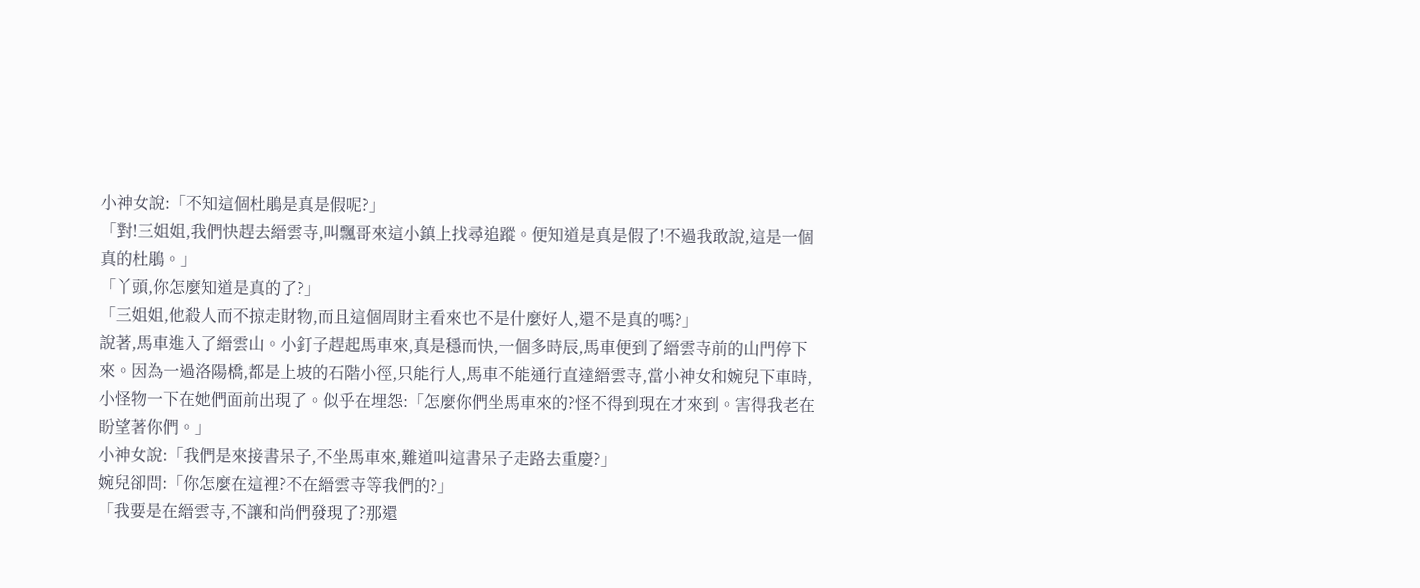小神女說:「不知這個杜鵑是真是假呢?」
「對!三姐姐,我們快趕去縉雲寺,叫飄哥來這小鎮上找尋追蹤。便知道是真是假了!不過我敢說,這是一個真的杜鵑。」
「丫頭,你怎麼知道是真的了?」
「三姐姐,他殺人而不掠走財物,而且這個周財主看來也不是什麼好人,還不是真的嗎?」
說著,馬車進入了縉雲山。小釘子趕起馬車來,真是穩而快,一個多時辰,馬車便到了縉雲寺前的山門停下來。因為一過洛陽橋,都是上坡的石階小徑,只能行人,馬車不能通行直達縉雲寺,當小神女和婉兒下車時,小怪物一下在她們面前出現了。似乎在埋怨:「怎麼你們坐馬車來的?怪不得到現在才來到。害得我老在盼望著你們。」
小神女說:「我們是來接書呆子,不坐馬車來,難道叫這書呆子走路去重慶?」
婉兒卻問:「你怎麼在這裡?不在縉雲寺等我們的?」
「我要是在縉雲寺,不讓和尚們發現了?那還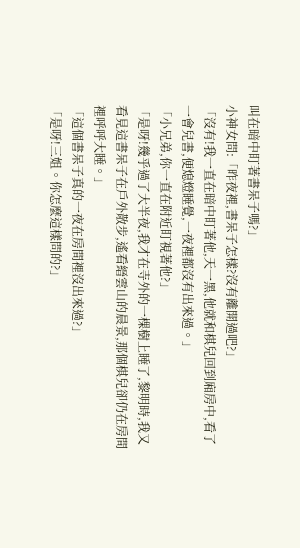叫在暗中盯著書呆子嗎?」
小神女問:「昨夜裡,書呆子怎樣?沒有離開過吧?」
「沒有!我一直在暗中盯著他,天一黑,他就和棋兒回到廂房中,看了一會兒書,便熄燈睡覺,一夜裡都沒有出來過。」
「小兄弟,你一直在附近盯視著他?」
「是呀!幾乎過了大半夜,我才在寺外的一棵樹上睡了,黎明時,我又看見這書呆子在戶外散步,遙看縉雲山的晨景,那個棋兒卻仍在房間裡呼呼大睡。」
「這個書呆子真的一夜在房間裡沒出來過?」
「是呀!三姐。你怎麼這樣問的?」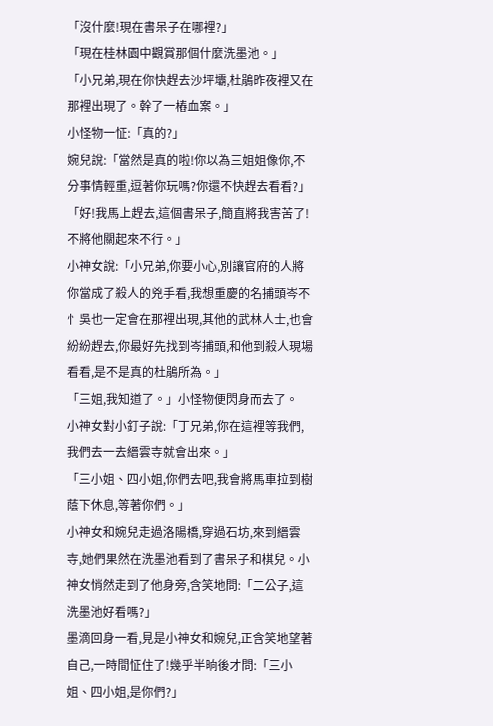「沒什麼!現在書呆子在哪裡?」
「現在桂林園中觀賞那個什麼洗墨池。」
「小兄弟,現在你快趕去沙坪壩,杜鵑昨夜裡又在那裡出現了。幹了一樁血案。」
小怪物一怔:「真的?」
婉兒說:「當然是真的啦!你以為三姐姐像你,不分事情輕重,逗著你玩嗎?你還不快趕去看看?」
「好!我馬上趕去,這個書呆子,簡直將我害苦了!不將他關起來不行。」
小神女說:「小兄弟,你要小心,別讓官府的人將你當成了殺人的兇手看,我想重慶的名捕頭岑不忄吳也一定會在那裡出現,其他的武林人士,也會紛紛趕去,你最好先找到岑捕頭,和他到殺人現場看看,是不是真的杜鵑所為。」
「三姐,我知道了。」小怪物便閃身而去了。
小神女對小釘子說:「丁兄弟,你在這裡等我們,我們去一去縉雲寺就會出來。」
「三小姐、四小姐,你們去吧,我會將馬車拉到樹蔭下休息,等著你們。」
小神女和婉兒走過洛陽橋,穿過石坊,來到縉雲寺,她們果然在洗墨池看到了書呆子和棋兒。小神女悄然走到了他身旁,含笑地問:「二公子,這洗墨池好看嗎?」
墨滴回身一看,見是小神女和婉兒,正含笑地望著自己,一時間怔住了!幾乎半晌後才問:「三小姐、四小姐,是你們?」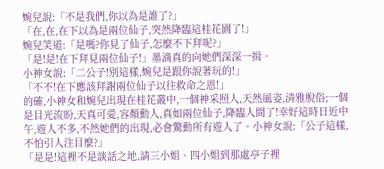婉兒說:「不是我們,你以為是誰了?」
「在,在,在下以為是兩位仙子,突然降臨這桂花園了!」
婉兒笑道:「是嗎?你見了仙子,怎麼不下拜呢?」
「是!是!在下拜見兩位仙子!」墨滴真的向她們深深一揖。
小神女說:「二公子!別這樣,婉兒是跟你說著玩的!」
「不不!在下應該拜謝兩位仙子以往救命之恩!」
的確,小神女和婉兒出現在桂花叢中,一個神采照人,天然風姿,清雅脫俗;一個是目光流盼,天真可愛,容顏動人,真如兩位仙子,降臨人間了!幸好這時日近中午,遊人不多,不然她們的出現,必會驚動所有遊人了。小神女說:「公子這樣,不怕引人注目麼?」
「是是!這裡不是談話之地,請三小姐、四小姐到那處亭子裡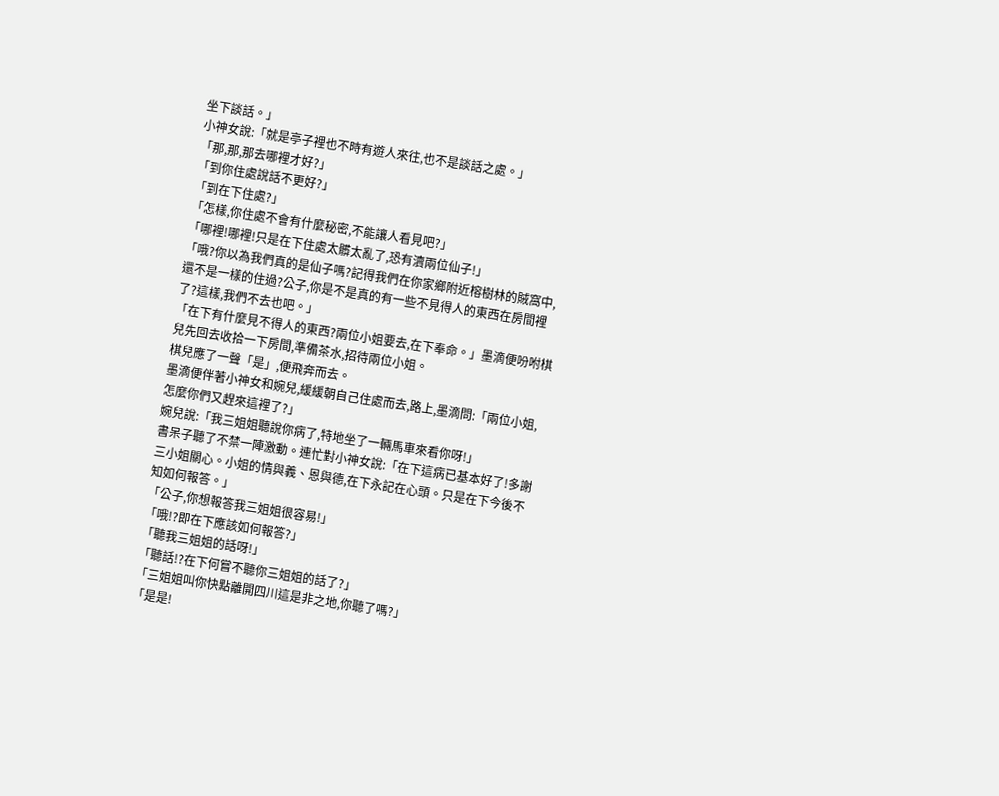坐下談話。」
小神女說:「就是亭子裡也不時有遊人來往,也不是談話之處。」
「那,那,那去哪裡才好?」
「到你住處說話不更好?」
「到在下住處?」
「怎樣,你住處不會有什麼秘密,不能讓人看見吧?」
「哪裡!哪裡!只是在下住處太髒太亂了,恐有瀆兩位仙子!」
「哦?你以為我們真的是仙子嗎?記得我們在你家鄉附近榕樹林的賊窩中,還不是一樣的住過?公子,你是不是真的有一些不見得人的東西在房間裡了?這樣,我們不去也吧。」
「在下有什麼見不得人的東西?兩位小姐要去,在下奉命。」墨滴便吩咐棋兒先回去收拾一下房間,準備茶水,招待兩位小姐。
棋兒應了一聲「是」,便飛奔而去。
墨滴便伴著小神女和婉兒,緩緩朝自己住處而去,路上,墨滴問:「兩位小姐,怎麼你們又趕來這裡了?」
婉兒說:「我三姐姐聽說你病了,特地坐了一輛馬車來看你呀!」
書呆子聽了不禁一陣激動。連忙對小神女說:「在下這病已基本好了!多謝三小姐關心。小姐的情與義、恩與德,在下永記在心頭。只是在下今後不知如何報答。」
「公子,你想報答我三姐姐很容易!」
「哦!?即在下應該如何報答?」
「聽我三姐姐的話呀!」
「聽話!?在下何嘗不聽你三姐姐的話了?」
「三姐姐叫你快點離開四川這是非之地,你聽了嗎?」
「是是!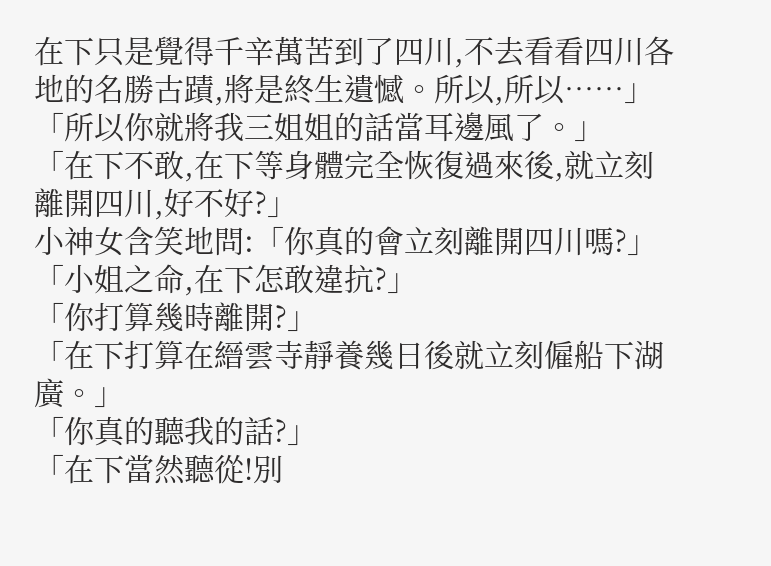在下只是覺得千辛萬苦到了四川,不去看看四川各地的名勝古蹟,將是終生遺憾。所以,所以……」
「所以你就將我三姐姐的話當耳邊風了。」
「在下不敢,在下等身體完全恢復過來後,就立刻離開四川,好不好?」
小神女含笑地問:「你真的會立刻離開四川嗎?」
「小姐之命,在下怎敢違抗?」
「你打算幾時離開?」
「在下打算在縉雲寺靜養幾日後就立刻僱船下湖廣。」
「你真的聽我的話?」
「在下當然聽從!別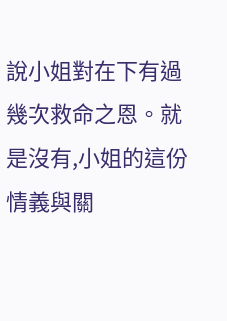說小姐對在下有過幾次救命之恩。就是沒有,小姐的這份情義與關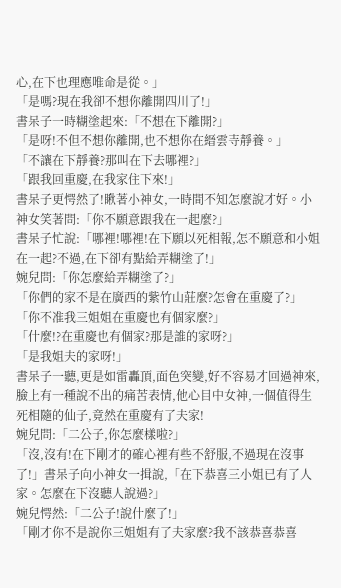心,在下也理應唯命是從。」
「是嗎?現在我卻不想你離開四川了!」
書呆子一時糊塗起來:「不想在下離開?」
「是呀!不但不想你離開,也不想你在縉雲寺靜養。」
「不讓在下靜養?那叫在下去哪裡?」
「跟我回重慶,在我家住下來!」
書呆子更愕然了!瞅著小神女,一時間不知怎麼說才好。小神女笑著問:「你不願意跟我在一起麼?」
書呆子忙說:「哪裡!哪裡!在下願以死相報,怎不願意和小姐在一起?不過,在下卻有點給弄糊塗了!」
婉兒問:「你怎麼給弄糊塗了?」
「你們的家不是在廣西的紫竹山莊麼?怎會在重慶了?」
「你不准我三姐姐在重慶也有個家麼?」
「什麼!?在重慶也有個家?那是誰的家呀?」
「是我姐夫的家呀!」
書呆子一聽,更是如雷轟頂,面色突變,好不容易才回過神來,臉上有一種說不出的痛苦表情,他心目中女神,一個值得生死相隨的仙子,竟然在重慶有了夫家!
婉兒問:「二公子,你怎麼樣啦?」
「沒,沒有!在下剛才的確心裡有些不舒服,不過現在沒事了!」書呆子向小神女一揖說,「在下恭喜三小姐已有了人家。怎麼在下沒聽人說過?」
婉兒愕然:「二公子!說什麼了!」
「剛才你不是說你三姐姐有了夫家麼?我不該恭喜恭喜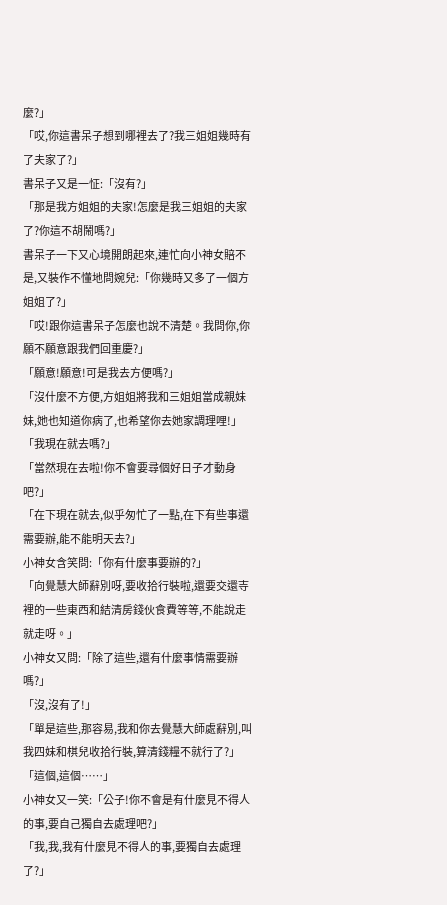麼?」
「哎,你這書呆子想到哪裡去了?我三姐姐幾時有了夫家了?」
書呆子又是一怔:「沒有?」
「那是我方姐姐的夫家!怎麼是我三姐姐的夫家了?你這不胡鬧嗎?」
書呆子一下又心境開朗起來,連忙向小神女賠不是,又裝作不懂地問婉兒:「你幾時又多了一個方姐姐了?」
「哎!跟你這書呆子怎麼也說不清楚。我問你,你願不願意跟我們回重慶?」
「願意!願意!可是我去方便嗎?」
「沒什麼不方便,方姐姐將我和三姐姐當成親妹妹,她也知道你病了,也希望你去她家調理哩!」
「我現在就去嗎?」
「當然現在去啦!你不會要尋個好日子才動身吧?」
「在下現在就去,似乎匆忙了一點,在下有些事還需要辦,能不能明天去?」
小神女含笑問:「你有什麼事要辦的?」
「向覺慧大師辭別呀,要收拾行裝啦,還要交還寺裡的一些東西和結清房錢伙食費等等,不能說走就走呀。」
小神女又問:「除了這些,還有什麼事情需要辦嗎?」
「沒,沒有了!」
「單是這些,那容易,我和你去覺慧大師處辭別,叫我四妹和棋兒收拾行裝,算清錢糧不就行了?」
「這個,這個……」
小神女又一笑:「公子!你不會是有什麼見不得人的事,要自己獨自去處理吧?」
「我,我,我有什麼見不得人的事,要獨自去處理了?」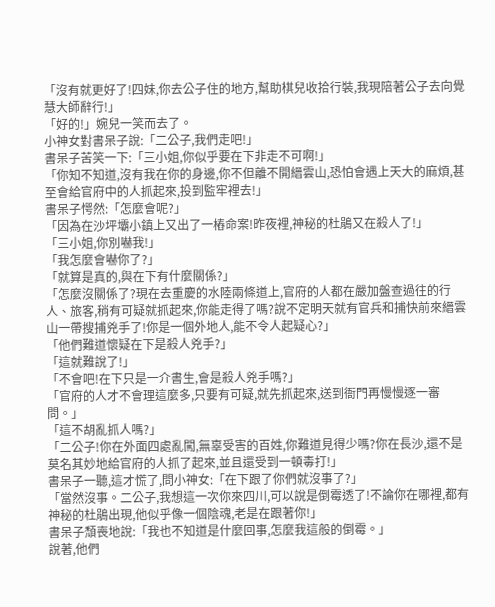「沒有就更好了!四妹,你去公子住的地方,幫助棋兒收拾行裝,我現陪著公子去向覺慧大師辭行!」
「好的!」婉兒一笑而去了。
小神女對書呆子說:「二公子,我們走吧!」
書呆子苦笑一下:「三小姐,你似乎要在下非走不可啊!」
「你知不知道,沒有我在你的身邊,你不但離不開縉雲山,恐怕會遇上天大的麻煩,甚至會給官府中的人抓起來,投到監牢裡去!」
書呆子愕然:「怎麼會呢?」
「因為在沙坪壩小鎮上又出了一樁命案!昨夜裡,神秘的杜鵑又在殺人了!」
「三小姐,你別嚇我!」
「我怎麼會嚇你了?」
「就算是真的,與在下有什麼關係?」
「怎麼沒關係了?現在去重慶的水陸兩條道上,官府的人都在嚴加盤查過往的行人、旅客,稍有可疑就抓起來,你能走得了嗎?說不定明天就有官兵和捕快前來縉雲山一帶搜捕兇手了!你是一個外地人,能不令人起疑心?」
「他們難道懷疑在下是殺人兇手?」
「這就難說了!」
「不會吧!在下只是一介書生,會是殺人兇手嗎?」
「官府的人才不會理這麼多,只要有可疑,就先抓起來,送到衙門再慢慢逐一審問。」
「這不胡亂抓人嗎?」
「二公子!你在外面四處亂闖,無辜受害的百姓,你難道見得少嗎?你在長沙,還不是莫名其妙地給官府的人抓了起來,並且還受到一頓毒打!」
書呆子一聽,這才慌了,問小神女:「在下跟了你們就沒事了?」
「當然沒事。二公子,我想這一次你來四川,可以說是倒霉透了!不論你在哪裡,都有神秘的杜鵑出現,他似乎像一個陰魂,老是在跟著你!」
書呆子頹喪地說:「我也不知道是什麼回事,怎麼我這般的倒霉。」
說著,他們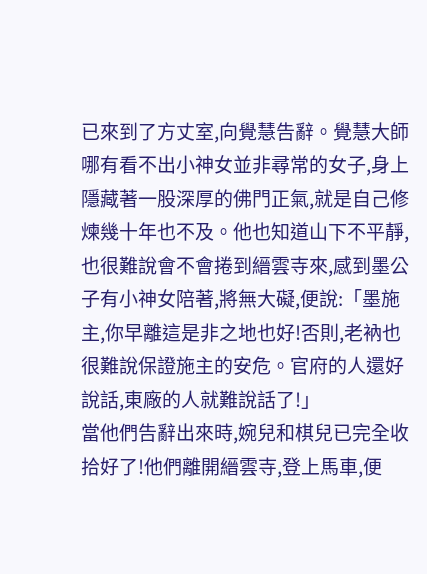已來到了方丈室,向覺慧告辭。覺慧大師哪有看不出小神女並非尋常的女子,身上隱藏著一股深厚的佛門正氣,就是自己修煉幾十年也不及。他也知道山下不平靜,也很難說會不會捲到縉雲寺來,感到墨公子有小神女陪著,將無大礙,便說:「墨施主,你早離這是非之地也好!否則,老衲也很難說保證施主的安危。官府的人還好說話,東廠的人就難說話了!」
當他們告辭出來時,婉兒和棋兒已完全收拾好了!他們離開縉雲寺,登上馬車,便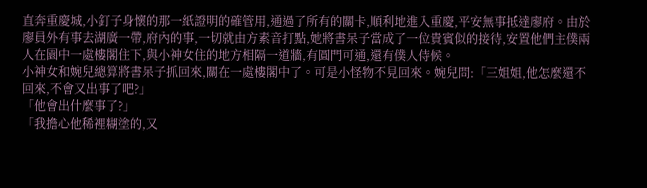直奔重慶城,小釘子身懷的那一紙證明的確管用,通過了所有的關卡,順利地進入重慶,平安無事抵達廖府。由於廖員外有事去湖廣一帶,府內的事,一切就由方素音打點,她將書呆子當成了一位貴賓似的接待,安置他們主僕兩人在園中一處樓閣住下,與小神女住的地方相隔一道牆,有圓門可通,還有僕人侍候。
小神女和婉兒總算將書呆子抓回來,關在一處樓閣中了。可是小怪物不見回來。婉兒問:「三姐姐,他怎麼還不回來,不會又出事了吧?」
「他會出什麼事了?」
「我擔心他稀裡糊塗的,又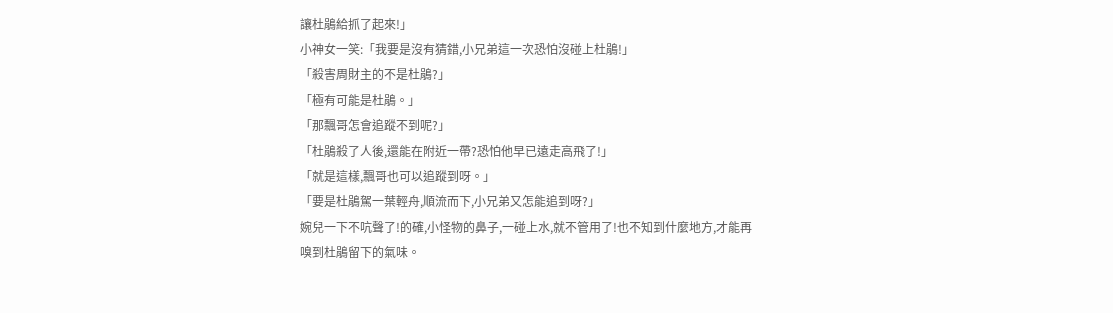讓杜鵑給抓了起來!」
小神女一笑:「我要是沒有猜錯,小兄弟這一次恐怕沒碰上杜鵑!」
「殺害周財主的不是杜鵑?」
「極有可能是杜鵑。」
「那飄哥怎會追蹤不到呢?」
「杜鵑殺了人後,還能在附近一帶?恐怕他早已遠走高飛了!」
「就是這樣,飄哥也可以追蹤到呀。」
「要是杜鵑駕一葉輕舟,順流而下,小兄弟又怎能追到呀?」
婉兒一下不吭聲了!的確,小怪物的鼻子,一碰上水,就不管用了!也不知到什麼地方,才能再嗅到杜鵑留下的氣味。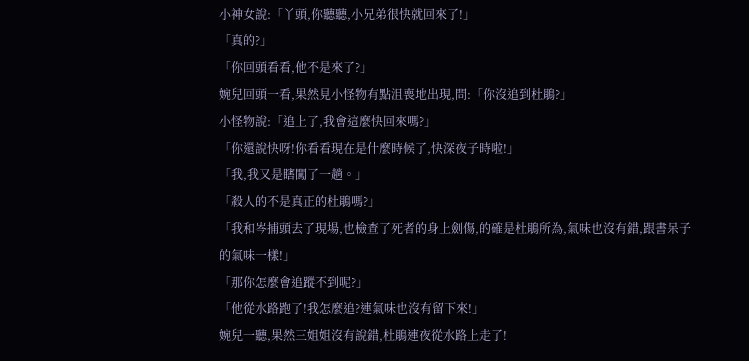小神女說:「丫頭,你聽聽,小兄弟很快就回來了!」
「真的?」
「你回頭看看,他不是來了?」
婉兒回頭一看,果然見小怪物有點沮喪地出現,問:「你沒追到杜鵑?」
小怪物說:「追上了,我會這麼快回來嗎?」
「你還說快呀!你看看現在是什麼時候了,快深夜子時啦!」
「我,我又是瞎闖了一趟。」
「殺人的不是真正的杜鵑嗎?」
「我和岑捕頭去了現場,也檢查了死者的身上劍傷,的確是杜鵑所為,氣味也沒有錯,跟書呆子的氣味一樣!」
「那你怎麼會追蹤不到呢?」
「他從水路跑了!我怎麼追?連氣味也沒有留下來!」
婉兒一聽,果然三姐姐沒有說錯,杜鵑連夜從水路上走了!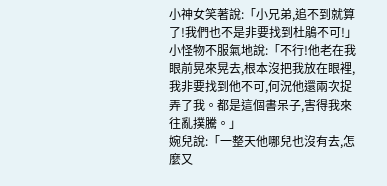小神女笑著說:「小兄弟,追不到就算了!我們也不是非要找到杜鵑不可!」
小怪物不服氣地說:「不行!他老在我眼前晃來晃去,根本沒把我放在眼裡,我非要找到他不可,何況他還兩次捉弄了我。都是這個書呆子,害得我來往亂撲騰。」
婉兒說:「一整天他哪兒也沒有去,怎麼又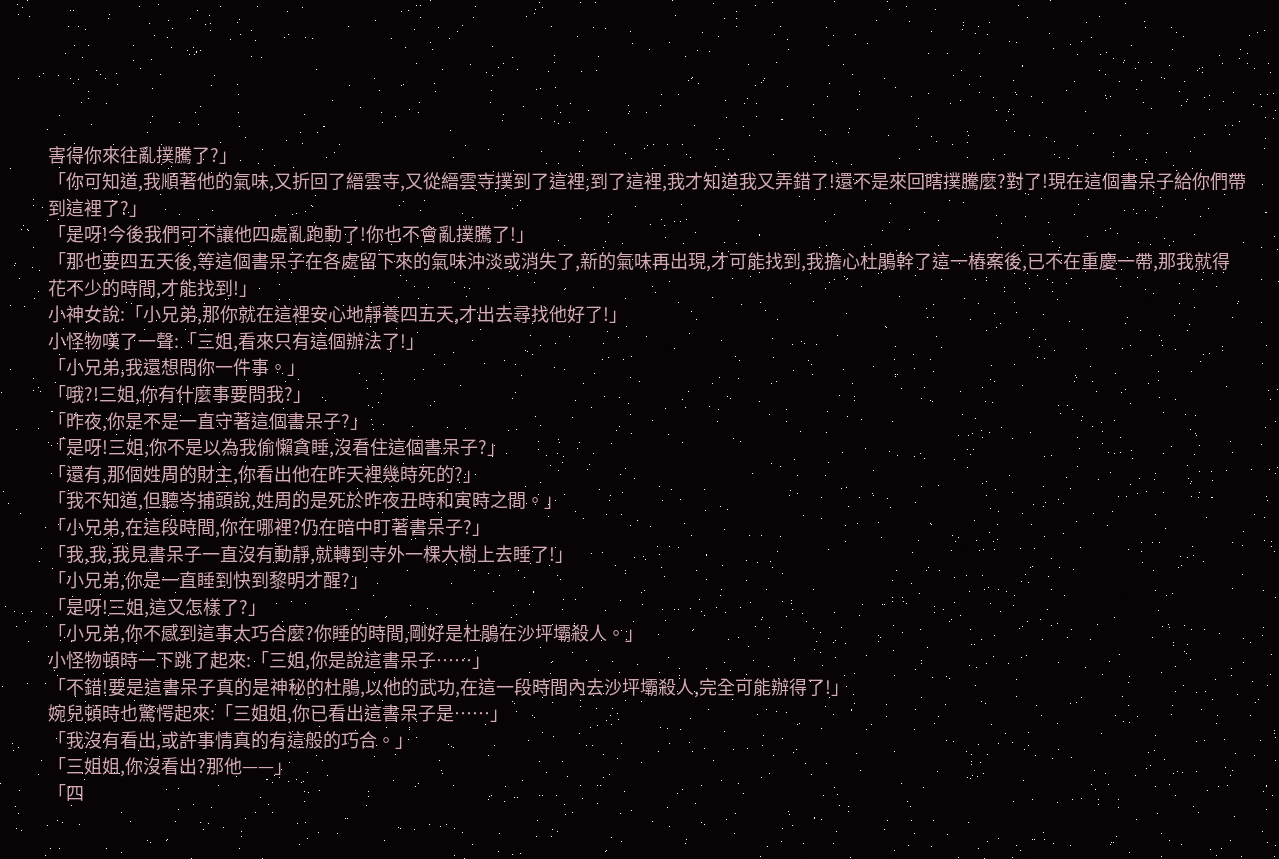害得你來往亂撲騰了?」
「你可知道,我順著他的氣味,又折回了縉雲寺,又從縉雲寺撲到了這裡,到了這裡,我才知道我又弄錯了!還不是來回瞎撲騰麼?對了!現在這個書呆子給你們帶到這裡了?」
「是呀!今後我們可不讓他四處亂跑動了!你也不會亂撲騰了!」
「那也要四五天後,等這個書呆子在各處留下來的氣味沖淡或消失了,新的氣味再出現,才可能找到,我擔心杜鵑幹了這一樁案後,已不在重慶一帶,那我就得花不少的時間,才能找到!」
小神女說:「小兄弟,那你就在這裡安心地靜養四五天,才出去尋找他好了!」
小怪物嘆了一聲:「三姐,看來只有這個辦法了!」
「小兄弟,我還想問你一件事。」
「哦?!三姐,你有什麼事要問我?」
「昨夜,你是不是一直守著這個書呆子?」
「是呀!三姐,你不是以為我偷懶貪睡,沒看住這個書呆子?」
「還有,那個姓周的財主,你看出他在昨天裡幾時死的?」
「我不知道,但聽岑捕頭說,姓周的是死於昨夜丑時和寅時之間。」
「小兄弟,在這段時間,你在哪裡?仍在暗中盯著書呆子?」
「我,我,我見書呆子一直沒有動靜,就轉到寺外一棵大樹上去睡了!」
「小兄弟,你是一直睡到快到黎明才醒?」
「是呀!三姐,這又怎樣了?」
「小兄弟,你不感到這事太巧合麼?你睡的時間,剛好是杜鵑在沙坪壩殺人。」
小怪物頓時一下跳了起來:「三姐,你是說這書呆子……」
「不錯!要是這書呆子真的是神秘的杜鵑,以他的武功,在這一段時間內去沙坪壩殺人,完全可能辦得了!」
婉兒頓時也驚愕起來:「三姐姐,你已看出這書呆子是……」
「我沒有看出,或許事情真的有這般的巧合。」
「三姐姐,你沒看出?那他——」
「四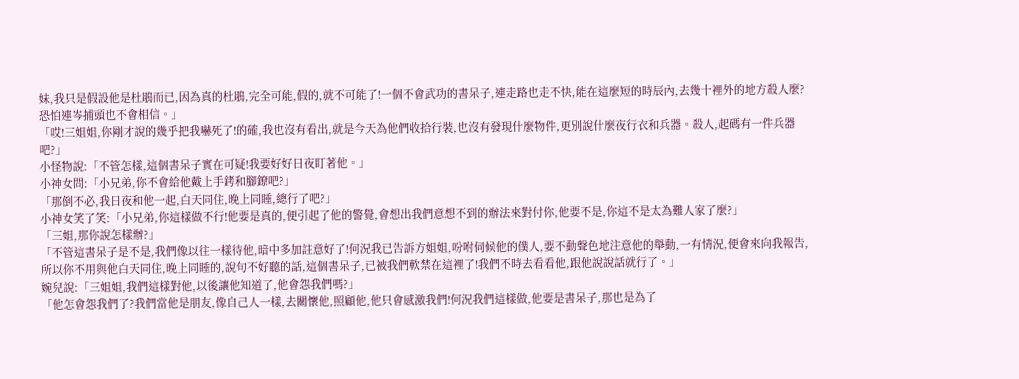妹,我只是假設他是杜鵑而已,因為真的杜鵑,完全可能,假的,就不可能了!一個不會武功的書呆子,連走路也走不快,能在這麼短的時辰內,去幾十裡外的地方殺人麼?恐怕連岑捕頭也不會相信。」
「哎!三姐姐,你剛才說的幾乎把我嚇死了!的確,我也沒有看出,就是今天為他們收拾行裝,也沒有發現什麼物件,更別說什麼夜行衣和兵器。殺人,起碼有一件兵器吧?」
小怪物說:「不管怎樣,這個書呆子實在可疑!我要好好日夜盯著他。」
小神女問:「小兄弟,你不會給他戴上手銬和腳鐐吧?」
「那倒不必,我日夜和他一起,白天同住,晚上同睡,總行了吧?」
小神女笑了笑:「小兄弟,你這樣做不行!他要是真的,便引起了他的警覺,會想出我們意想不到的辦法來對付你,他要不是,你這不是太為難人家了麼?」
「三姐,那你說怎樣辦?」
「不管這書呆子是不是,我們像以往一樣待他,暗中多加註意好了!何況我已告訴方姐姐,吩咐伺候他的僕人,要不動聲色地注意他的舉動,一有情況,便會來向我報告,所以你不用與他白天同住,晚上同睡的,說句不好聽的話,這個書呆子,已被我們軟禁在這裡了!我們不時去看看他,跟他說說話就行了。」
婉兒說:「三姐姐,我們這樣對他,以後讓他知道了,他會怨我們嗎?」
「他怎會怨我們了?我們當他是朋友,像自己人一樣,去關懷他,照顧他,他只會感激我們!何況我們這樣做,他要是書呆子,那也是為了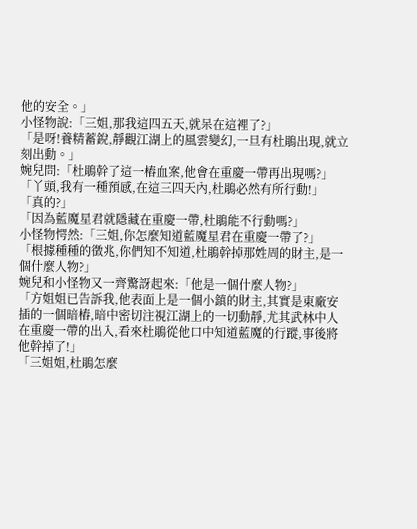他的安全。」
小怪物說:「三姐,那我這四五天,就呆在這裡了?」
「是呀!養精蓄銳,靜觀江湖上的風雲變幻,一旦有杜鵑出現,就立刻出動。」
婉兒問:「杜鵑幹了這一樁血案,他會在重慶一帶再出現嗎?」
「丫頭,我有一種預感,在這三四天內,杜鵑必然有所行動!」
「真的?」
「因為藍魔星君就隱藏在重慶一帶,杜鵑能不行動嗎?」
小怪物愕然:「三姐,你怎麼知道藍魔星君在重慶一帶了?」
「根據種種的徵兆,你們知不知道,杜鵑幹掉那姓周的財主,是一個什麼人物?」
婉兒和小怪物又一齊驚訝起來:「他是一個什麼人物?」
「方姐姐已告訴我,他表面上是一個小鎮的財主,其實是東廠安插的一個暗樁,暗中密切注視江湖上的一切動靜,尤其武林中人在重慶一帶的出入,看來杜鵑從他口中知道藍魔的行蹤,事後將他幹掉了!」
「三姐姐,杜鵑怎麼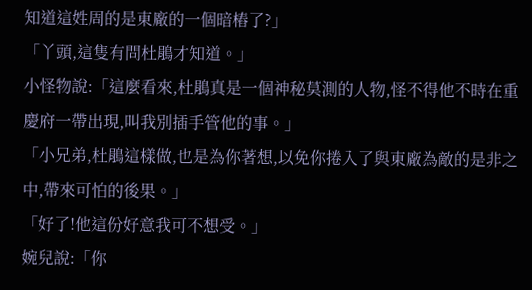知道這姓周的是東廠的一個暗樁了?」
「丫頭,這隻有問杜鵑才知道。」
小怪物說:「這麼看來,杜鵑真是一個神秘莫測的人物,怪不得他不時在重慶府一帶出現,叫我別插手管他的事。」
「小兄弟,杜鵑這樣做,也是為你著想,以免你捲入了與東廠為敵的是非之中,帶來可怕的後果。」
「好了!他這份好意我可不想受。」
婉兒說:「你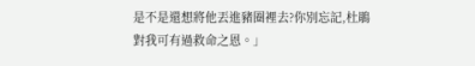是不是還想將他丟進豬圈裡去?你別忘記,杜鵑對我可有過救命之恩。」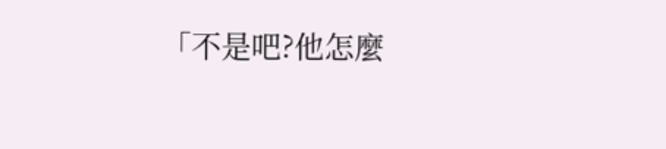「不是吧?他怎麼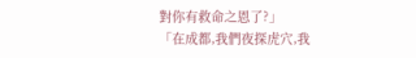對你有救命之恩了?」
「在成都,我們夜探虎穴,我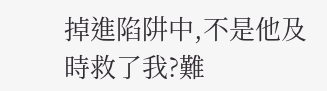掉進陷阱中,不是他及時救了我?難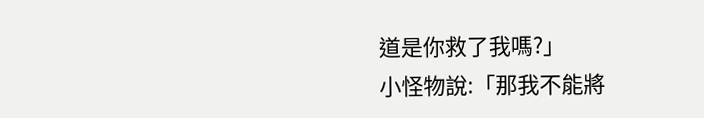道是你救了我嗎?」
小怪物說:「那我不能將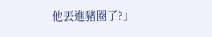他丟進豬圈了?」